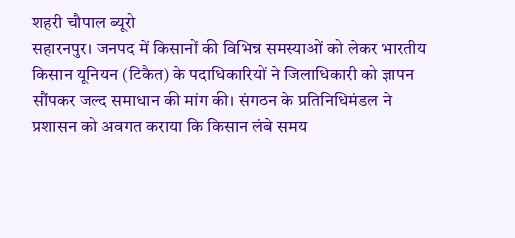शहरी चौपाल ब्यूरो
सहारनपुर। जनपद में किसानों की विभिन्न समस्याओं को लेकर भारतीय किसान यूनियन (टिकैत) के पदाधिकारियों ने जिलाधिकारी को ज्ञापन सौंपकर जल्द समाधान की मांग की। संगठन के प्रतिनिधिमंडल ने प्रशासन को अवगत कराया कि किसान लंबे समय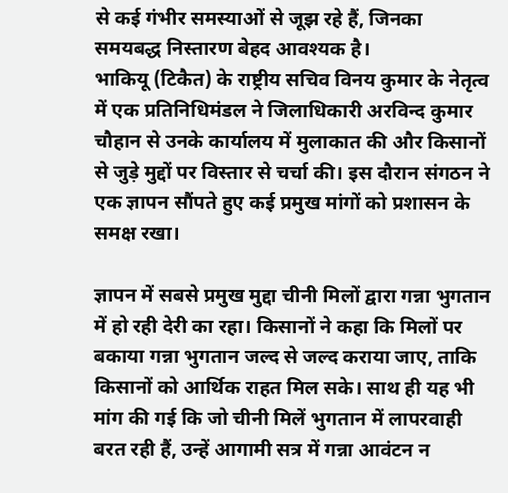से कई गंभीर समस्याओं से जूझ रहे हैं, जिनका समयबद्ध निस्तारण बेहद आवश्यक है।
भाकियू (टिकैत) के राष्ट्रीय सचिव विनय कुमार के नेतृत्व में एक प्रतिनिधिमंडल ने जिलाधिकारी अरविन्द कुमार चौहान से उनके कार्यालय में मुलाकात की और किसानों से जुड़े मुद्दों पर विस्तार से चर्चा की। इस दौरान संगठन ने एक ज्ञापन सौंपते हुए कई प्रमुख मांगों को प्रशासन के समक्ष रखा।

ज्ञापन में सबसे प्रमुख मुद्दा चीनी मिलों द्वारा गन्ना भुगतान में हो रही देरी का रहा। किसानों ने कहा कि मिलों पर बकाया गन्ना भुगतान जल्द से जल्द कराया जाए, ताकि किसानों को आर्थिक राहत मिल सके। साथ ही यह भी मांग की गई कि जो चीनी मिलें भुगतान में लापरवाही बरत रही हैं, उन्हें आगामी सत्र में गन्ना आवंटन न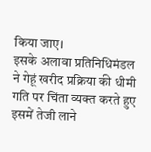किया जाए।
इसके अलावा प्रतिनिधिमंडल ने गेहूं खरीद प्रक्रिया की धीमी गति पर चिंता व्यक्त करते हुए इसमें तेजी लाने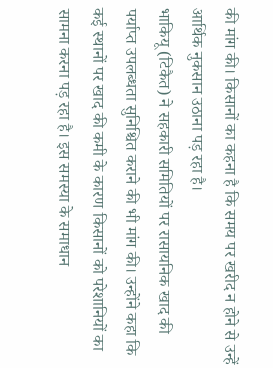की मांग की। किसानों का कहना है कि समय पर खरीद न होने से उन्हें आर्थिक नुकसान उठाना पड़ रहा है।
भाकियू (टिकैत) ने सहकारी समितियों पर रासायनिक खाद की पर्याप्त उपलब्धता सुनिश्चित कराने की भी मांग की। उन्होंने कहा कि कई स्थानों पर खाद की कमी के कारण किसानों को परेशानियों का सामना करना पड़ रहा है। इस समस्या के समाधान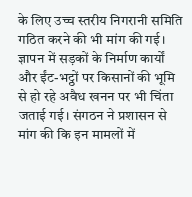के लिए उच्च स्तरीय निगरानी समिति गठित करने की भी मांग की गई।
ज्ञापन में सड़कों के निर्माण कार्यों और ईंट-भट्ठों पर किसानों की भूमि से हो रहे अवैध खनन पर भी चिंता जताई गई। संगठन ने प्रशासन से मांग की कि इन मामलों में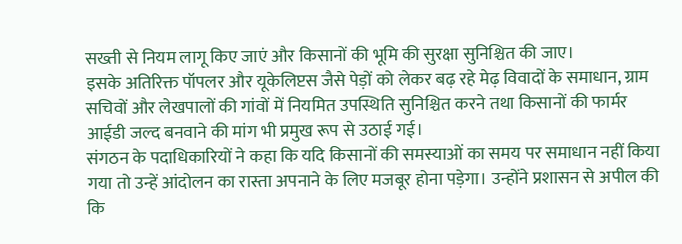सख्ती से नियम लागू किए जाएं और किसानों की भूमि की सुरक्षा सुनिश्चित की जाए।
इसके अतिरिक्त पॉपलर और यूकेलिप्टस जैसे पेड़ों को लेकर बढ़ रहे मेढ़ विवादों के समाधान, ग्राम सचिवों और लेखपालों की गांवों में नियमित उपस्थिति सुनिश्चित करने तथा किसानों की फार्मर आईडी जल्द बनवाने की मांग भी प्रमुख रूप से उठाई गई।
संगठन के पदाधिकारियों ने कहा कि यदि किसानों की समस्याओं का समय पर समाधान नहीं किया गया तो उन्हें आंदोलन का रास्ता अपनाने के लिए मजबूर होना पड़ेगा। उन्होंने प्रशासन से अपील की कि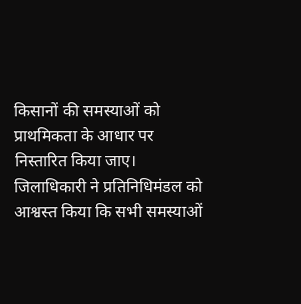किसानों की समस्याओं को प्राथमिकता के आधार पर निस्तारित किया जाए।
जिलाधिकारी ने प्रतिनिधिमंडल को आश्वस्त किया कि सभी समस्याओं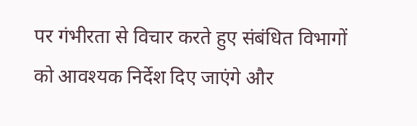पर गंभीरता से विचार करते हुए संबंधित विभागों को आवश्यक निर्देश दिए जाएंगे और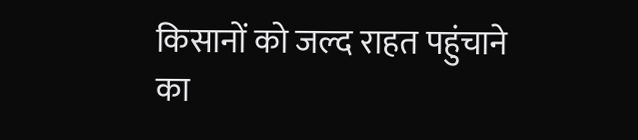किसानों को जल्द राहत पहुंचाने का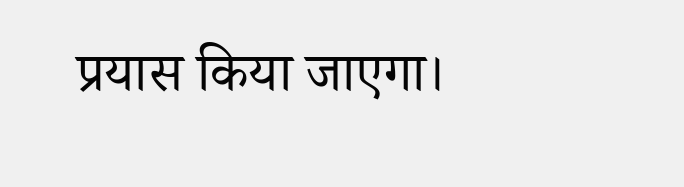प्रयास किया जाएगा।